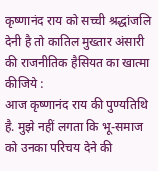कृष्णानंद राय को सच्ची श्रद्धांजलि देनी है तो कातिल मुख्तार अंसारी की राजनीतिक हैसियत का खात्मा कीजिये :
आज कृष्णानंद राय की पुण्यतिथि है. मुझे नहीं लगता कि भू-समाज को उनका परिचय देने की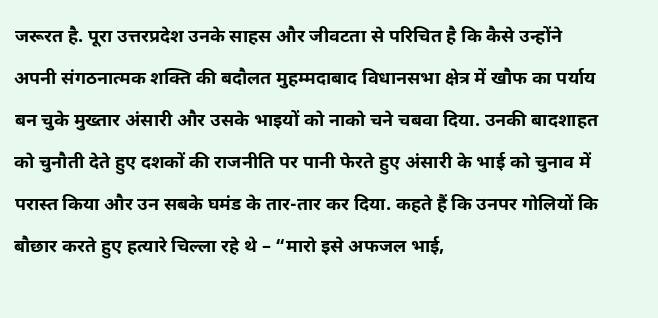जरूरत है. पूरा उत्तरप्रदेश उनके साहस और जीवटता से परिचित है कि कैसे उन्होंने अपनी संगठनात्मक शक्ति की बदौलत मुहम्मदाबाद विधानसभा क्षेत्र में खौफ का पर्याय बन चुके मुख्तार अंसारी और उसके भाइयों को नाको चने चबवा दिया. उनकी बादशाहत को चुनौती देते हुए दशकों की राजनीति पर पानी फेरते हुए अंसारी के भाई को चुनाव में परास्त किया और उन सबके घमंड के तार-तार कर दिया. कहते हैं कि उनपर गोलियों कि बौछार करते हुए हत्यारे चिल्ला रहे थे – “मारो इसे अफजल भाई,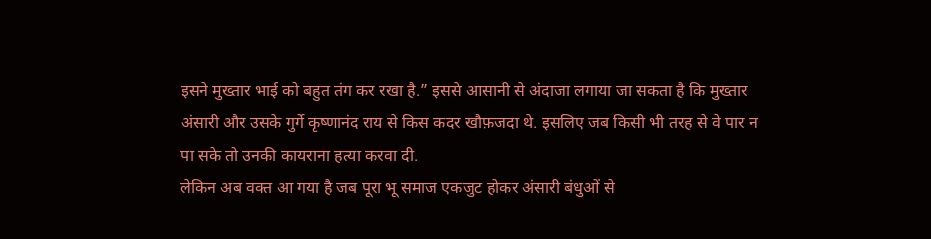इसने मुख्तार भाई को बहुत तंग कर रखा है.” इससे आसानी से अंदाजा लगाया जा सकता है कि मुख्तार अंसारी और उसके गुर्गे कृष्णानंद राय से किस कदर खौफ़जदा थे. इसलिए जब किसी भी तरह से वे पार न पा सके तो उनकी कायराना हत्या करवा दी.
लेकिन अब वक्त आ गया है जब पूरा भू समाज एकजुट होकर अंसारी बंधुओं से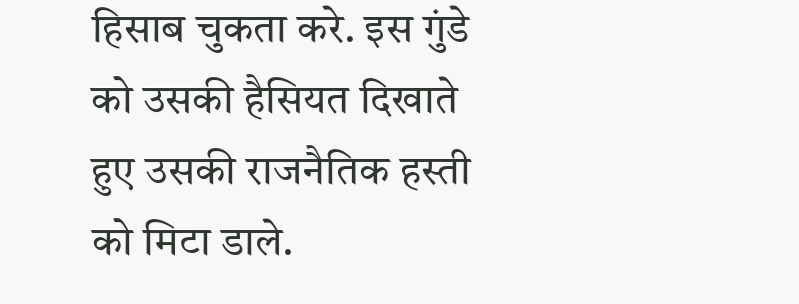हिसाब चुकता करे. इस गुंडे को उसकी हैसियत दिखाते हुए उसकी राजनैतिक हस्ती को मिटा डाले.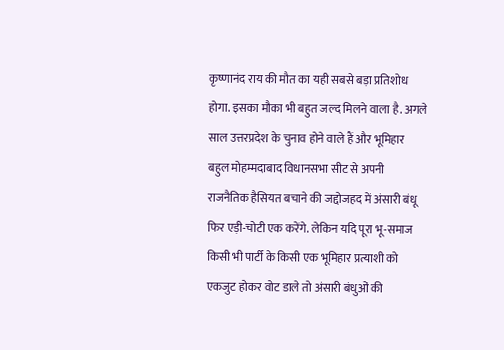कृष्णानंद राय की मौत का यही सबसे बड़ा प्रतिशोध होगा. इसका मौका भी बहुत जल्द मिलने वाला है. अगले साल उत्तरप्रदेश के चुनाव होने वाले हैं और भूमिहार बहुल मोहम्मदाबाद विधानसभा सीट से अपनी राजनैतिक हैसियत बचाने की जद्दोजहद में अंसारी बंधू फिर एड़ी-चोटी एक करेंगे. लेकिन यदि पूरा भू-समाज किसी भी पार्टी के किसी एक भूमिहार प्रत्याशी को एकजुट होकर वोट डाले तो अंसारी बंधुओं की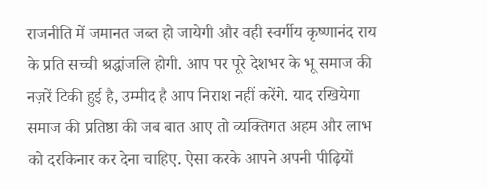राजनीति में जमानत जब्त हो जायेगी और वही स्वर्गीय कृष्णानंद राय के प्रति सच्ची श्रद्धांजलि होगी. आप पर पूरे देशभर के भू समाज की नज़रें टिकी हुई है, उम्मीद है आप निराश नहीं करेंगे. याद रखियेगा समाज की प्रतिष्ठा की जब बात आए तो व्यक्तिगत अहम और लाभ को दरकिनार कर देना चाहिए. ऐसा करके आपने अपनी पीढ़ियों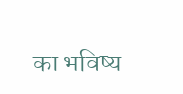का भविष्य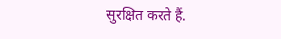सुरक्षित करते हैं.